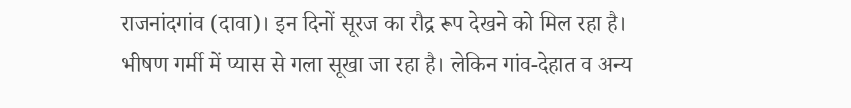राजनांदगांव (दावा)। इन दिनों सूरज का रौद्र रूप देखने को मिल रहा है। भीषण गर्मी में प्यास से गला सूखा जा रहा है। लेकिन गांव-देहात व अन्य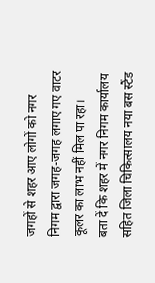जगहों से शहर आए लोगों को नगर निगम द्वारा जगह-जगह लगाए गए वाटर कूलर का लाभ नहीं मिल पा रहा।
बता दें कि शहर में नगर निगम कार्यालय सहित जिला चिकित्सालय नया बस स्टैंड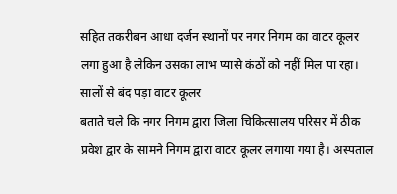सहित तकरीबन आधा दर्जन स्थानों पर नगर निगम का वाटर कूलर लगा हुआ है लेकिन उसका लाभ प्यासे कंठों को नहीं मिल पा रहा।
सालों से बंद पड़ा वाटर कूलर
बताते चले कि नगर निगम द्वारा जिला चिकित्सालय परिसर में ठीक प्रवेश द्वार के सामने निगम द्वारा वाटर कूलर लगाया गया है। अस्पताल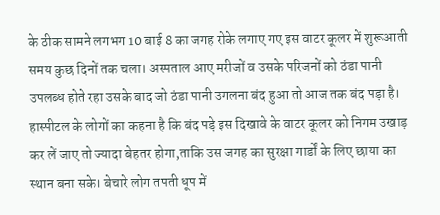के ठीक सामने लगभग 10 बाई 8 का जगह रोके लगाए गए इस वाटर कूलर में शुरूआती समय कुछ दिनों तक चला। अस्पताल आए मरीजों व उसके परिजनों को ठंडा पानी उपलब्ध होते रहा उसके बाद जो ठंडा पानी उगलना बंद हुआ तो आज तक बंद पड़ा है।
हास्पीटल के लोगों का कहना है कि बंद पड़े इस दिखावे के वाटर कूलर को निगम उखाड़ कर लें जाए तो ज्यादा बेहतर होगा,ताकि उस जगह का सुरक्षा गार्डों के लिए छाया का स्थान बना सके। बेचारे लोग तपती धूप में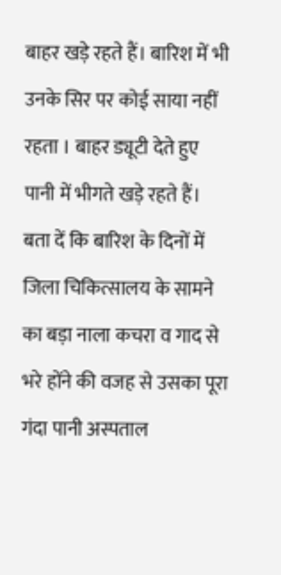बाहर खड़े रहते हैं। बारिश में भी उनके सिर पर कोई साया नहीं रहता । बाहर ड्यूटी देते हुए पानी में भीगते खड़े रहते हैं।
बता दें कि बारिश के दिनों में जिला चिकित्सालय के सामने का बड़ा नाला कचरा व गाद से भरे होंने की वजह से उसका पूरा गंदा पानी अस्पताल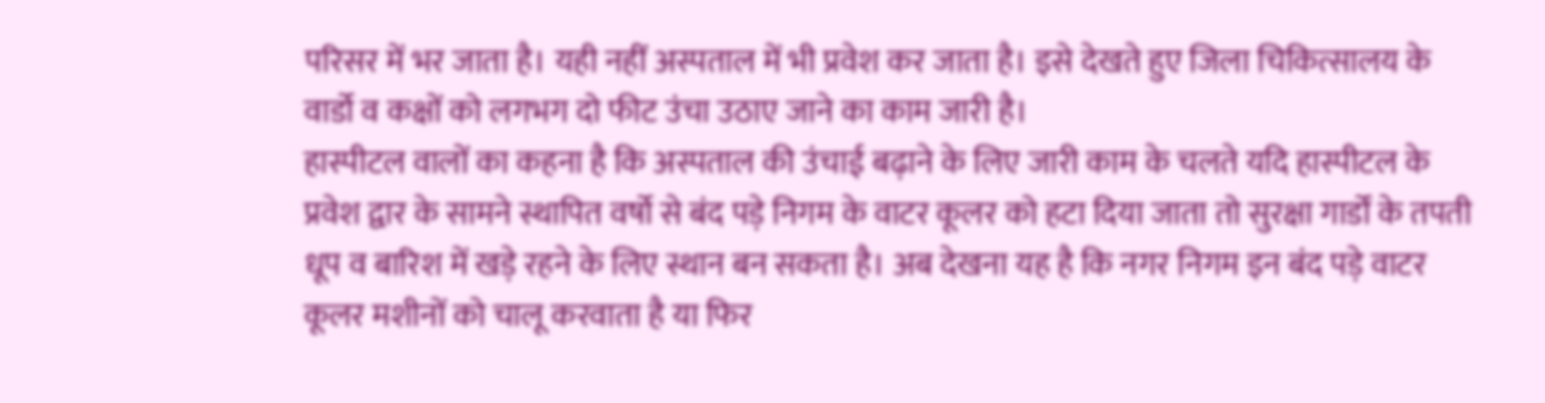परिसर में भर जाता है। यही नहीं अस्पताल में भी प्रवेश कर जाता है। इसे देखते हुए जिला चिकित्सालय के वार्डो व कक्षों को लगभग दो फीट उंचा उठाए जाने का काम जारी है।
हास्पीटल वालों का कहना है कि अस्पताल की उंचाई बढ़ाने के लिए जारी काम के चलते यदि हास्पीटल के प्रवेश द्वार के सामने स्थापित वर्षो से बंद पड़े निगम के वाटर कूलर को हटा दिया जाता तो सुरक्षा गार्डों के तपती धूप व बारिश में खड़े रहने के लिए स्थान बन सकता है। अब देखना यह है कि नगर निगम इन बंद पड़े वाटर कूलर मशीनों को चालू करवाता है या फिर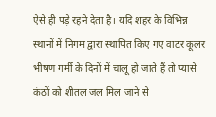ऐसे ही पड़े रहने देता है। यदि शहर के विभिन्न स्थानों में निगम द्वारा स्थापित किए गए वाटर कूलर भीषण गर्मी के दिनों में चालू हो जाते हैं तो प्यासे कंठों को शीतल जल मिल जाने से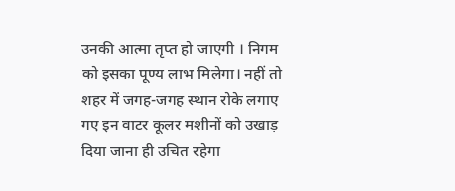उनकी आत्मा तृप्त हो जाएगी । निगम को इसका पूण्य लाभ मिलेगा। नहीं तो शहर में जगह-जगह स्थान रोके लगाए गए इन वाटर कूलर मशीनों को उखाड़ दिया जाना ही उचित रहेगा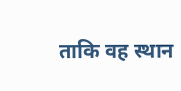ताकि वह स्थान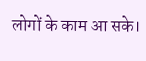लोगों के काम आ सके।